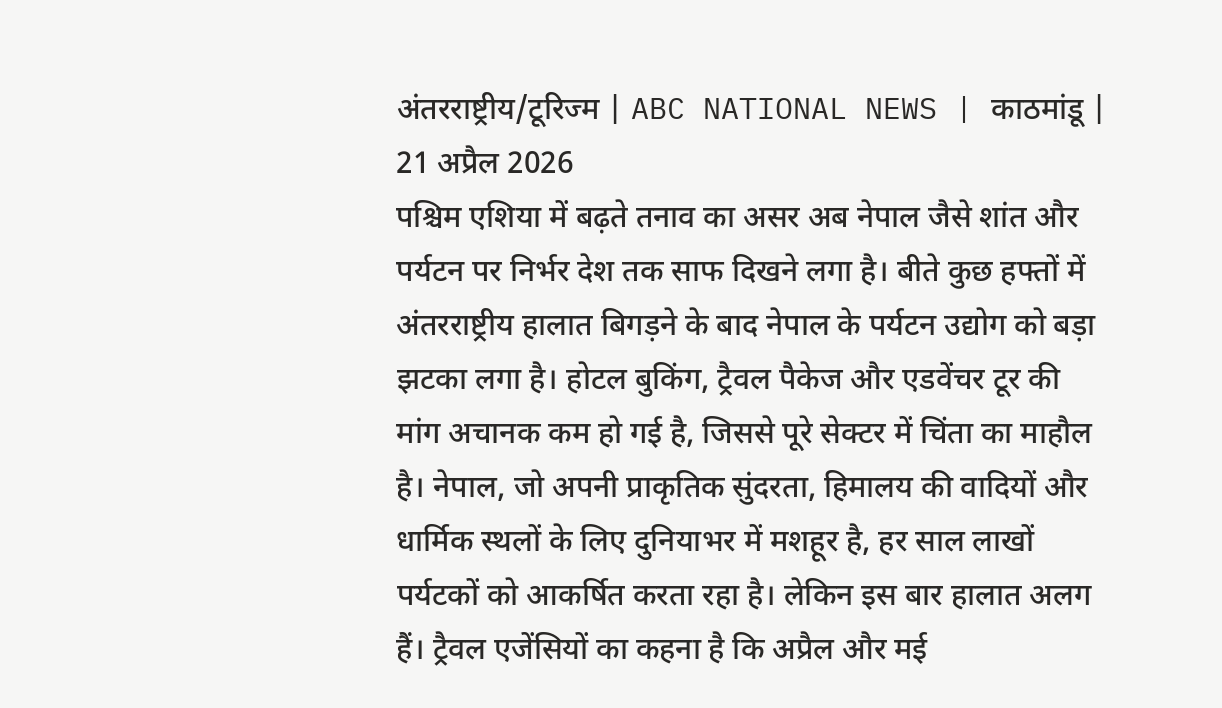अंतरराष्ट्रीय/टूरिज्म | ABC NATIONAL NEWS | काठमांडू | 21 अप्रैल 2026
पश्चिम एशिया में बढ़ते तनाव का असर अब नेपाल जैसे शांत और पर्यटन पर निर्भर देश तक साफ दिखने लगा है। बीते कुछ हफ्तों में अंतरराष्ट्रीय हालात बिगड़ने के बाद नेपाल के पर्यटन उद्योग को बड़ा झटका लगा है। होटल बुकिंग, ट्रैवल पैकेज और एडवेंचर टूर की मांग अचानक कम हो गई है, जिससे पूरे सेक्टर में चिंता का माहौल है। नेपाल, जो अपनी प्राकृतिक सुंदरता, हिमालय की वादियों और धार्मिक स्थलों के लिए दुनियाभर में मशहूर है, हर साल लाखों पर्यटकों को आकर्षित करता रहा है। लेकिन इस बार हालात अलग हैं। ट्रैवल एजेंसियों का कहना है कि अप्रैल और मई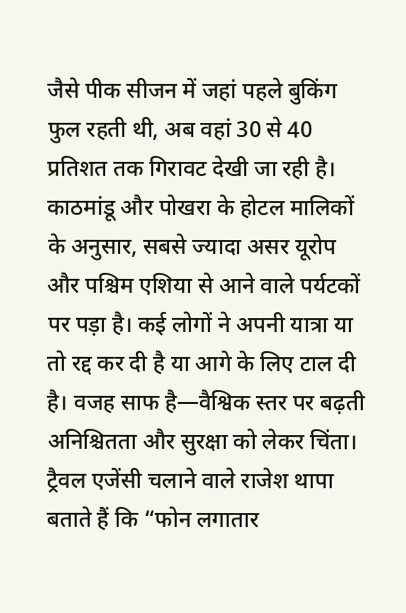जैसे पीक सीजन में जहां पहले बुकिंग फुल रहती थी, अब वहां 30 से 40 प्रतिशत तक गिरावट देखी जा रही है।
काठमांडू और पोखरा के होटल मालिकों के अनुसार, सबसे ज्यादा असर यूरोप और पश्चिम एशिया से आने वाले पर्यटकों पर पड़ा है। कई लोगों ने अपनी यात्रा या तो रद्द कर दी है या आगे के लिए टाल दी है। वजह साफ है—वैश्विक स्तर पर बढ़ती अनिश्चितता और सुरक्षा को लेकर चिंता।
ट्रैवल एजेंसी चलाने वाले राजेश थापा बताते हैं कि “फोन लगातार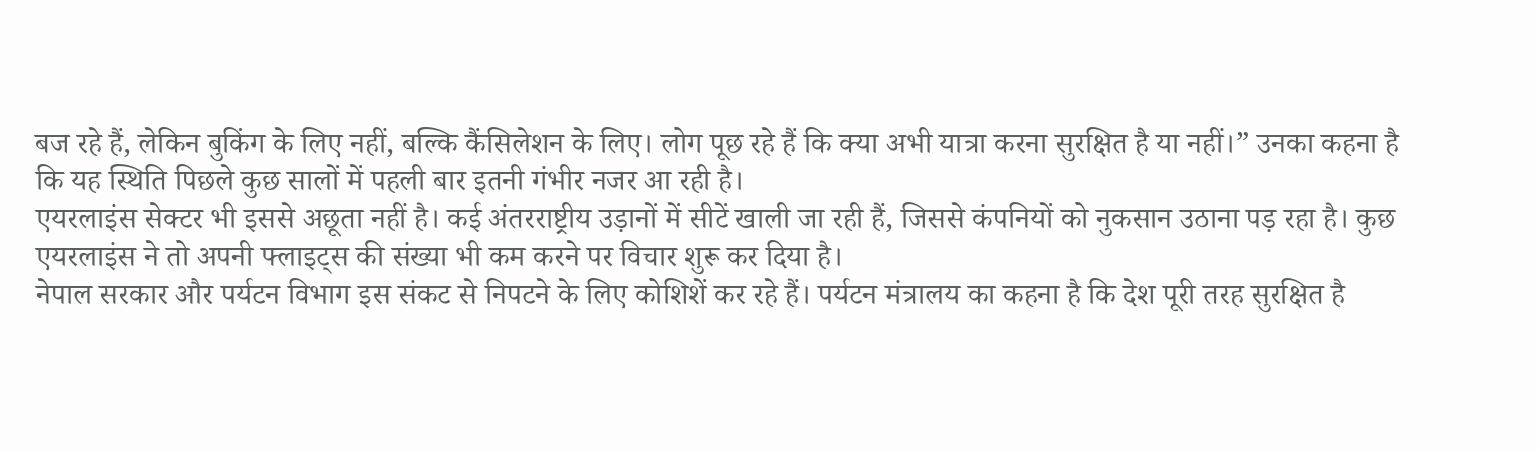बज रहे हैं, लेकिन बुकिंग के लिए नहीं, बल्कि कैंसिलेशन के लिए। लोग पूछ रहे हैं कि क्या अभी यात्रा करना सुरक्षित है या नहीं।” उनका कहना है कि यह स्थिति पिछले कुछ सालों में पहली बार इतनी गंभीर नजर आ रही है।
एयरलाइंस सेक्टर भी इससे अछूता नहीं है। कई अंतरराष्ट्रीय उड़ानों में सीटें खाली जा रही हैं, जिससे कंपनियों को नुकसान उठाना पड़ रहा है। कुछ एयरलाइंस ने तो अपनी फ्लाइट्स की संख्या भी कम करने पर विचार शुरू कर दिया है।
नेपाल सरकार और पर्यटन विभाग इस संकट से निपटने के लिए कोशिशें कर रहे हैं। पर्यटन मंत्रालय का कहना है कि देश पूरी तरह सुरक्षित है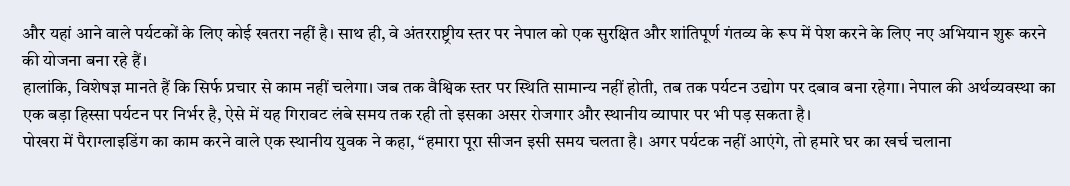और यहां आने वाले पर्यटकों के लिए कोई खतरा नहीं है। साथ ही, वे अंतरराष्ट्रीय स्तर पर नेपाल को एक सुरक्षित और शांतिपूर्ण गंतव्य के रूप में पेश करने के लिए नए अभियान शुरू करने की योजना बना रहे हैं।
हालांकि, विशेषज्ञ मानते हैं कि सिर्फ प्रचार से काम नहीं चलेगा। जब तक वैश्विक स्तर पर स्थिति सामान्य नहीं होती, तब तक पर्यटन उद्योग पर दबाव बना रहेगा। नेपाल की अर्थव्यवस्था का एक बड़ा हिस्सा पर्यटन पर निर्भर है, ऐसे में यह गिरावट लंबे समय तक रही तो इसका असर रोजगार और स्थानीय व्यापार पर भी पड़ सकता है।
पोखरा में पैराग्लाइडिंग का काम करने वाले एक स्थानीय युवक ने कहा, “हमारा पूरा सीजन इसी समय चलता है। अगर पर्यटक नहीं आएंगे, तो हमारे घर का खर्च चलाना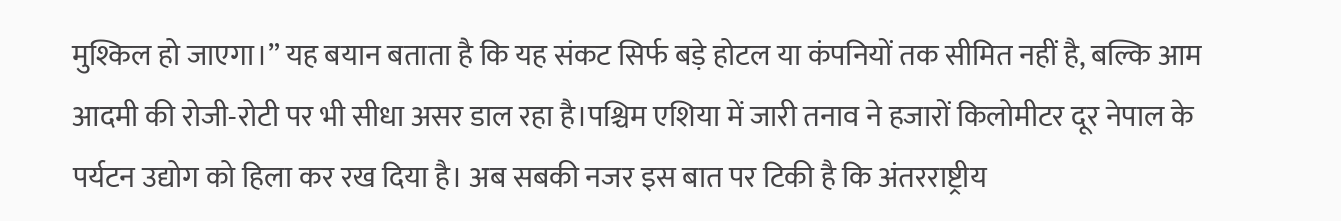मुश्किल हो जाएगा।” यह बयान बताता है कि यह संकट सिर्फ बड़े होटल या कंपनियों तक सीमित नहीं है, बल्कि आम आदमी की रोजी-रोटी पर भी सीधा असर डाल रहा है।पश्चिम एशिया में जारी तनाव ने हजारों किलोमीटर दूर नेपाल के पर्यटन उद्योग को हिला कर रख दिया है। अब सबकी नजर इस बात पर टिकी है कि अंतरराष्ट्रीय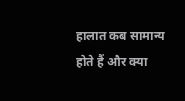हालात कब सामान्य होते हैं और क्या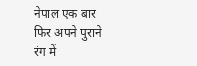नेपाल एक बार फिर अपने पुराने रंग में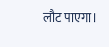लौट पाएगा।